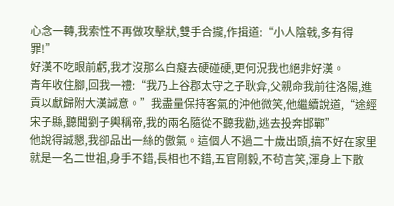心念一轉,我索性不再做攻擊狀,雙手合攏,作揖道:“小人陰戟,多有得罪!”
好漢不吃眼前虧,我才沒那么白癡去硬碰硬,更何況我也絕非好漢。
青年收住腳,回我一禮:“我乃上谷郡太守之子耿弇,父親命我前往洛陽,進貢以獻歸附大漢誠意。”我盡量保持客氣的沖他微笑,他繼續說道,“途經宋子縣,聽聞劉子輿稱帝,我的兩名隨從不聽我勸,逃去投奔邯鄲”
他說得誠懇,我卻品出一絲的傲氣。這個人不過二十歲出頭,搞不好在家里就是一名二世祖,身手不錯,長相也不錯,五官剛毅,不茍言笑,渾身上下散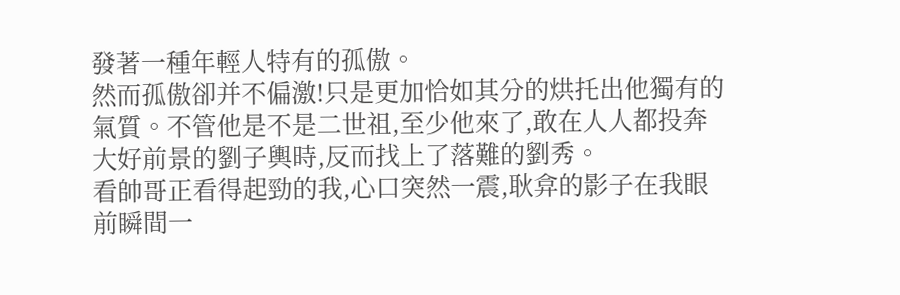發著一種年輕人特有的孤傲。
然而孤傲卻并不偏激!只是更加恰如其分的烘托出他獨有的氣質。不管他是不是二世祖,至少他來了,敢在人人都投奔大好前景的劉子輿時,反而找上了落難的劉秀。
看帥哥正看得起勁的我,心口突然一震,耿弇的影子在我眼前瞬間一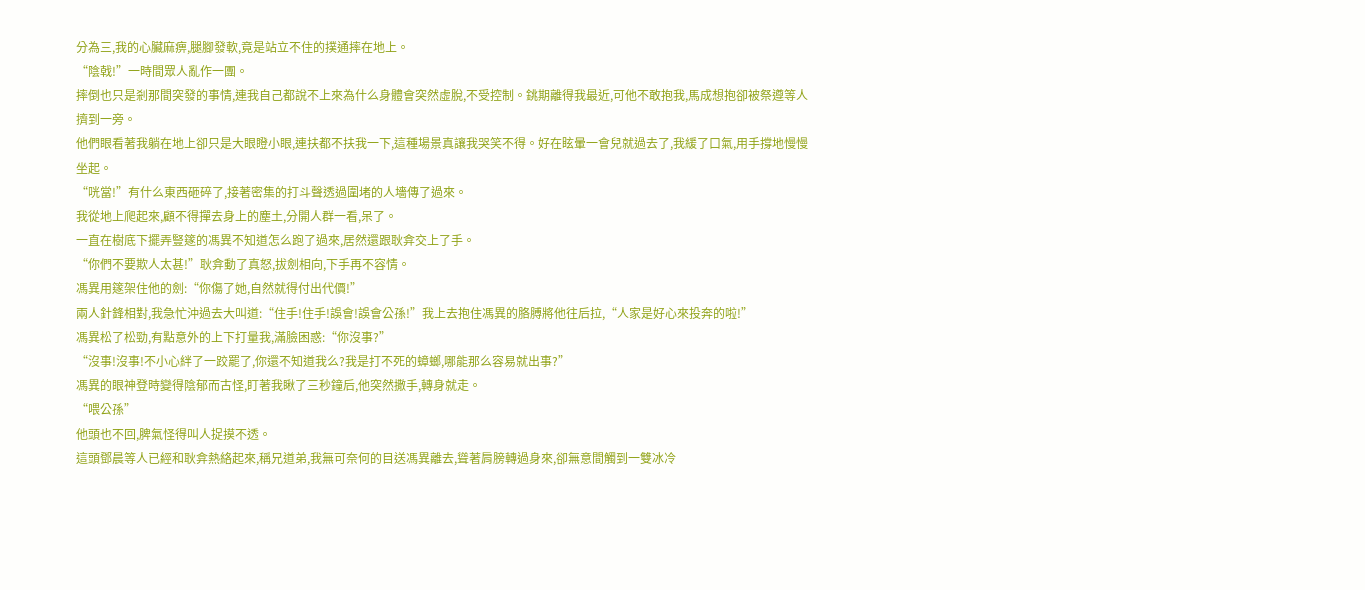分為三,我的心臟麻痹,腿腳發軟,竟是站立不住的撲通摔在地上。
“陰戟!”一時間眾人亂作一團。
摔倒也只是剎那間突發的事情,連我自己都說不上來為什么身體會突然虛脫,不受控制。銚期離得我最近,可他不敢抱我,馬成想抱卻被祭遵等人擠到一旁。
他們眼看著我躺在地上卻只是大眼瞪小眼,連扶都不扶我一下,這種場景真讓我哭笑不得。好在眩暈一會兒就過去了,我緩了口氣,用手撐地慢慢坐起。
“咣當!”有什么東西砸碎了,接著密集的打斗聲透過圍堵的人墻傳了過來。
我從地上爬起來,顧不得撣去身上的塵土,分開人群一看,呆了。
一直在樹底下擺弄豎篴的馮異不知道怎么跑了過來,居然還跟耿弇交上了手。
“你們不要欺人太甚!”耿弇動了真怒,拔劍相向,下手再不容情。
馮異用篴架住他的劍:“你傷了她,自然就得付出代價!”
兩人針鋒相對,我急忙沖過去大叫道:“住手!住手!誤會!誤會公孫!”我上去抱住馮異的胳膊將他往后拉,“人家是好心來投奔的啦!”
馮異松了松勁,有點意外的上下打量我,滿臉困惑:“你沒事?”
“沒事!沒事!不小心絆了一跤罷了,你還不知道我么?我是打不死的蟑螂,哪能那么容易就出事?”
馮異的眼神登時變得陰郁而古怪,盯著我瞅了三秒鐘后,他突然撒手,轉身就走。
“喂公孫”
他頭也不回,脾氣怪得叫人捉摸不透。
這頭鄧晨等人已經和耿弇熱絡起來,稱兄道弟,我無可奈何的目送馮異離去,聳著肩膀轉過身來,卻無意間觸到一雙冰冷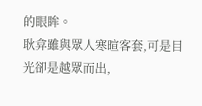的眼眸。
耿弇雖與眾人寒暄客套,可是目光卻是越眾而出,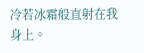冷若冰霜般直射在我身上。